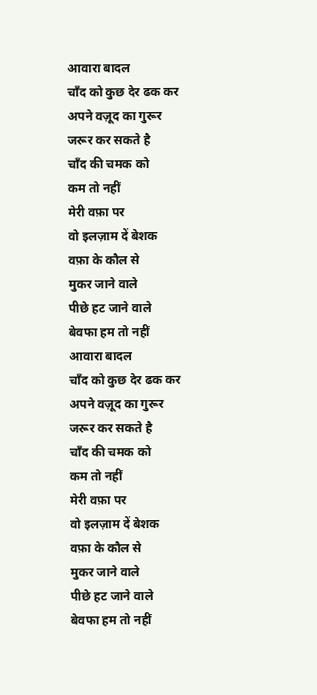आवारा बादल
चाँद को कुछ देर ढक कर
अपने वज़ूद का गुरूर
जरूर कर सकते है
चाँद की चमक को
कम तो नहीं
मेरी वफ़ा पर
वो इलज़ाम दें बेशक
वफ़ा के कौल से
मुकर जाने वाले
पीछे हट जाने वाले
बेवफा हम तो नहीं
आवारा बादल
चाँद को कुछ देर ढक कर
अपने वज़ूद का गुरूर
जरूर कर सकते है
चाँद की चमक को
कम तो नहीं
मेरी वफ़ा पर
वो इलज़ाम दें बेशक
वफ़ा के कौल से
मुकर जाने वाले
पीछे हट जाने वाले
बेवफा हम तो नहीं